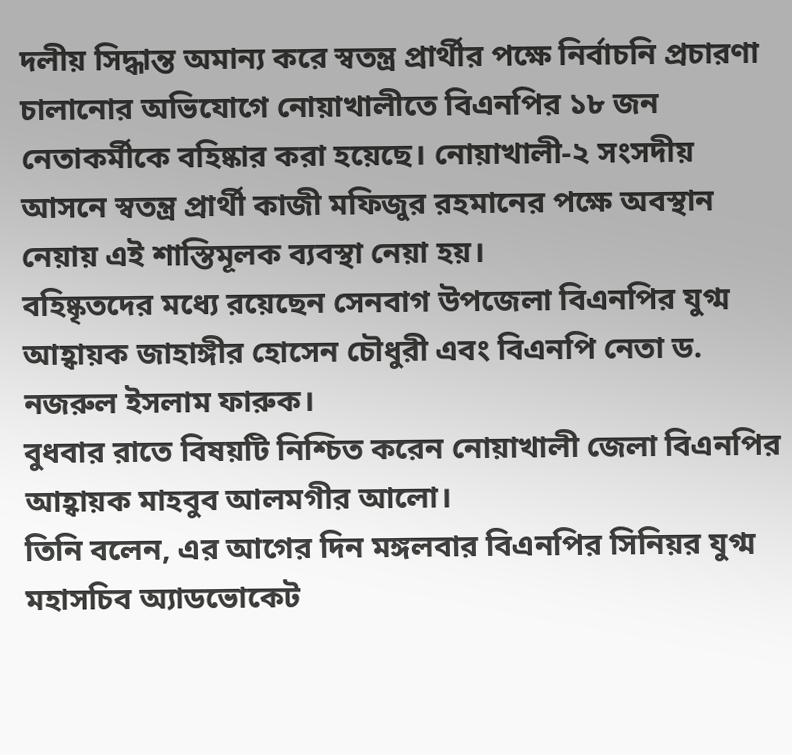দলীয় সিদ্ধান্ত অমান্য করে স্বতন্ত্র প্রার্থীর পক্ষে নির্বাচনি প্রচারণা চালানোর অভিযোগে নোয়াখালীতে বিএনপির ১৮ জন নেতাকর্মীকে বহিষ্কার করা হয়েছে। নোয়াখালী-২ সংসদীয় আসনে স্বতন্ত্র প্রার্থী কাজী মফিজুর রহমানের পক্ষে অবস্থান নেয়ায় এই শাস্তিমূলক ব্যবস্থা নেয়া হয়।
বহিষ্কৃতদের মধ্যে রয়েছেন সেনবাগ উপজেলা বিএনপির যুগ্ম আহ্বায়ক জাহাঙ্গীর হোসেন চৌধুরী এবং বিএনপি নেতা ড. নজরুল ইসলাম ফারুক।
বুধবার রাতে বিষয়টি নিশ্চিত করেন নোয়াখালী জেলা বিএনপির আহ্বায়ক মাহবুব আলমগীর আলো।
তিনি বলেন, এর আগের দিন মঙ্গলবার বিএনপির সিনিয়র যুগ্ম মহাসচিব অ্যাডভোকেট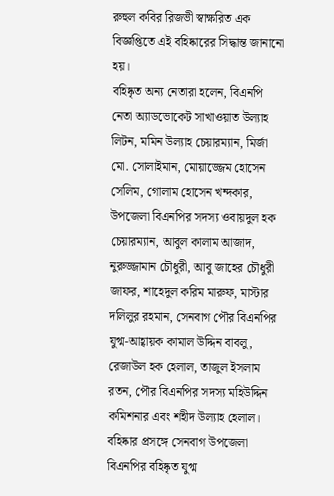রুহুল কবির রিজভী স্বাক্ষরিত এক বিজ্ঞপ্তিতে এই বহিষ্কারের সিদ্ধান্ত জানানো হয়।
বহিষ্কৃত অন্য নেতারা হলেন, বিএনপি নেতা অ্যাডভোকেট সাখাওয়াত উল্যাহ লিটন, মমিন উল্যাহ চেয়ারম্যান, মির্জা মো. সোলাইমান, মোয়াজ্জেম হোসেন সেলিম, গোলাম হোসেন খন্দকার, উপজেলা বিএনপির সদস্য ওবায়দুল হক চেয়ারম্যান, আবুল কালাম আজাদ, নুরুজ্জামান চৌধুরী, আবু জাহের চৌধুরী জাফর, শাহেদুল করিম মারুফ, মাস্টার দলিলুর রহমান, সেনবাগ পৌর বিএনপির যুগ্ম-আহ্বায়ক কামাল উদ্দিন বাবলু, রেজাউল হক হেলাল, তাজুল ইসলাম রতন, পৌর বিএনপির সদস্য মহিউদ্দিন কমিশনার এবং শহীদ উল্যাহ হেলাল।
বহিষ্কার প্রসঙ্গে সেনবাগ উপজেলা বিএনপির বহিষ্কৃত যুগ্ম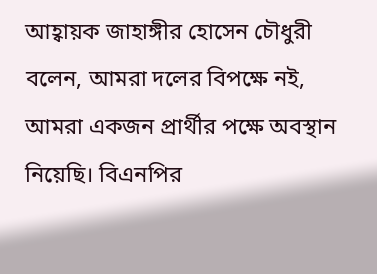আহ্বায়ক জাহাঙ্গীর হোসেন চৌধুরী বলেন, আমরা দলের বিপক্ষে নই, আমরা একজন প্রার্থীর পক্ষে অবস্থান নিয়েছি। বিএনপির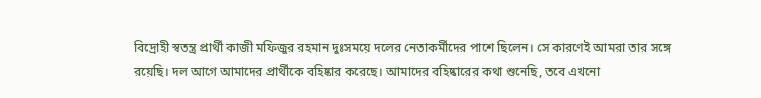বিদ্রোহী স্বতন্ত্র প্রার্থী কাজী মফিজুর রহমান দুঃসময়ে দলের নেতাকর্মীদের পাশে ছিলেন। সে কারণেই আমরা তার সঙ্গে রয়েছি। দল আগে আমাদের প্রার্থীকে বহিষ্কার করেছে। আমাদের বহিষ্কারের কথা শুনেছি, তবে এখনো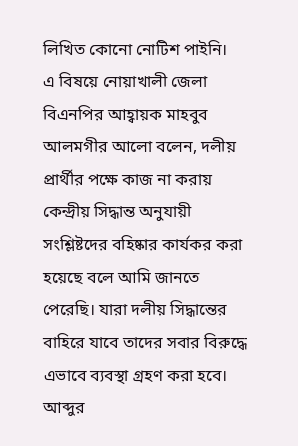লিখিত কোনো নোটিশ পাইনি।
এ বিষয়ে নোয়াখালী জেলা বিএনপির আহ্বায়ক মাহবুব আলমগীর আলো বলেন, দলীয় প্রার্থীর পক্ষে কাজ না করায় কেন্দ্রীয় সিদ্ধান্ত অনুযায়ী সংশ্লিষ্টদের বহিষ্কার কার্যকর করা হয়েছে বলে আমি জানতে পেরেছি। যারা দলীয় সিদ্ধান্তের বাহিরে যাবে তাদের সবার বিরুদ্ধে এভাবে ব্যবস্থা গ্রহণ করা হবে।
আব্দুর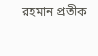রহমান প্রতীক